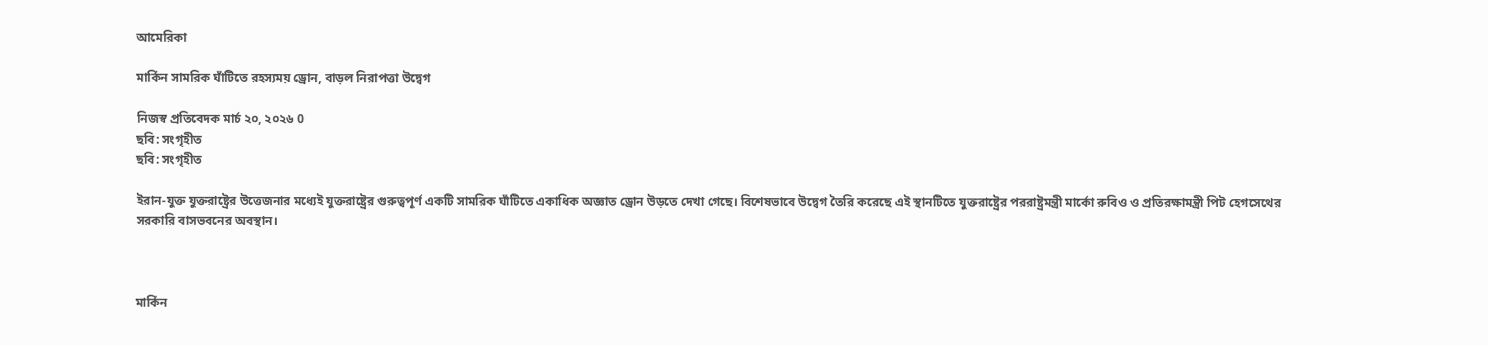আমেরিকা

মার্কিন সামরিক ঘাঁটিতে রহস্যময় ড্রোন, বাড়ল নিরাপত্তা উদ্বেগ

নিজস্ব প্রতিবেদক মার্চ ২০, ২০২৬ 0
ছবি: সংগৃহীত
ছবি: সংগৃহীত

ইরান-যুক্ত যুক্তরাষ্ট্রের উত্তেজনার মধ্যেই যুক্তরাষ্ট্রের গুরুত্বপূর্ণ একটি সামরিক ঘাঁটিতে একাধিক অজ্ঞাত ড্রোন উড়তে দেখা গেছে। বিশেষভাবে উদ্বেগ তৈরি করেছে এই স্থানটিতে যুক্তরাষ্ট্রের পররাষ্ট্রমন্ত্রী মার্কো রুবিও ও প্রতিরক্ষামন্ত্রী পিট হেগসেথের সরকারি বাসভবনের অবস্থান।



মার্কিন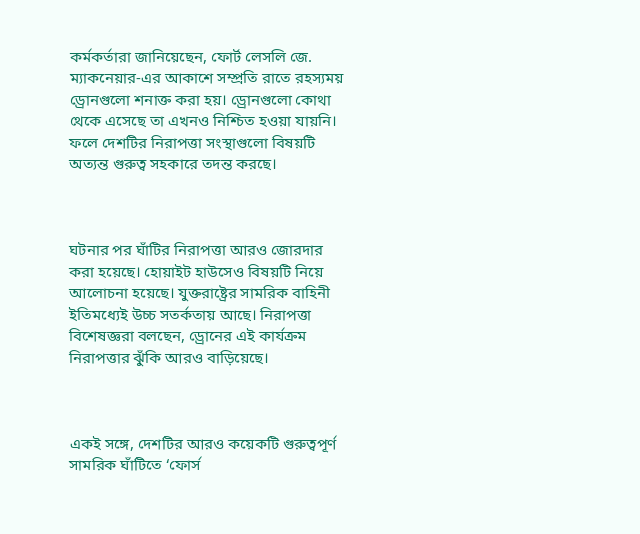কর্মকর্তারা জানিয়েছেন, ফোর্ট লেসলি জে. ম্যাকনেয়ার-এর আকাশে সম্প্রতি রাতে রহস্যময় ড্রোনগুলো শনাক্ত করা হয়। ড্রোনগুলো কোথা থেকে এসেছে তা এখনও নিশ্চিত হওয়া যায়নি। ফলে দেশটির নিরাপত্তা সংস্থাগুলো বিষয়টি অত্যন্ত গুরুত্ব সহকারে তদন্ত করছে।



ঘটনার পর ঘাঁটির নিরাপত্তা আরও জোরদার করা হয়েছে। হোয়াইট হাউসেও বিষয়টি নিয়ে আলোচনা হয়েছে। যুক্তরাষ্ট্রের সামরিক বাহিনী ইতিমধ্যেই উচ্চ সতর্কতায় আছে। নিরাপত্তা বিশেষজ্ঞরা বলছেন, ড্রোনের এই কার্যক্রম নিরাপত্তার ঝুঁকি আরও বাড়িয়েছে।



একই সঙ্গে, দেশটির আরও কয়েকটি গুরুত্বপূর্ণ সামরিক ঘাঁটিতে ‘ফোর্স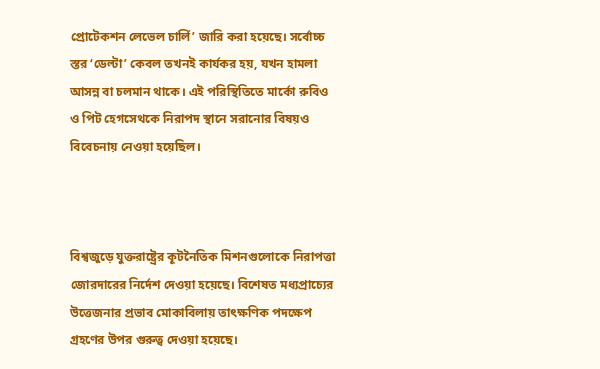প্রোটেকশন লেভেল চার্লি’ জারি করা হয়েছে। সর্বোচ্চ স্তর ‘ডেল্টা’ কেবল তখনই কার্যকর হয়, যখন হামলা আসন্ন বা চলমান থাকে। এই পরিস্থিতিতে মার্কো রুবিও ও পিট হেগসেথকে নিরাপদ স্থানে সরানোর বিষয়ও বিবেচনায় নেওয়া হয়েছিল।



বিশ্বজুড়ে যুক্তরাষ্ট্রের কূটনৈতিক মিশনগুলোকে নিরাপত্তা জোরদারের নির্দেশ দেওয়া হয়েছে। বিশেষত মধ্যপ্রাচ্যের উত্তেজনার প্রভাব মোকাবিলায় তাৎক্ষণিক পদক্ষেপ গ্রহণের উপর গুরুত্ব দেওয়া হয়েছে।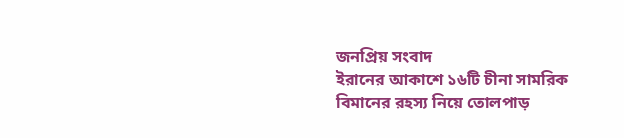জনপ্রিয় সংবাদ
ইরানের আকাশে ১৬টি চীনা সামরিক বিমানের রহস্য নিয়ে তোলপাড়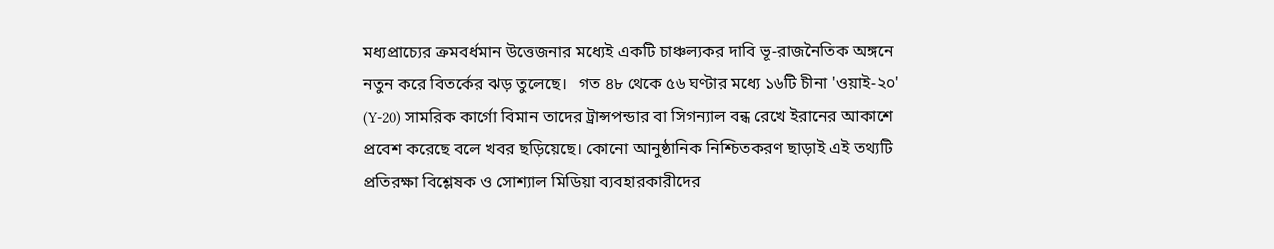মধ্যপ্রাচ্যের ক্রমবর্ধমান উত্তেজনার মধ্যেই একটি চাঞ্চল্যকর দাবি ভূ-রাজনৈতিক অঙ্গনে নতুন করে বিতর্কের ঝড় তুলেছে।   গত ৪৮ থেকে ৫৬ ঘণ্টার মধ্যে ১৬টি চীনা 'ওয়াই-২০' (Y-20) সামরিক কার্গো বিমান তাদের ট্রান্সপন্ডার বা সিগন্যাল বন্ধ রেখে ইরানের আকাশে প্রবেশ করেছে বলে খবর ছড়িয়েছে। কোনো আনুষ্ঠানিক নিশ্চিতকরণ ছাড়াই এই তথ্যটি প্রতিরক্ষা বিশ্লেষক ও সোশ্যাল মিডিয়া ব্যবহারকারীদের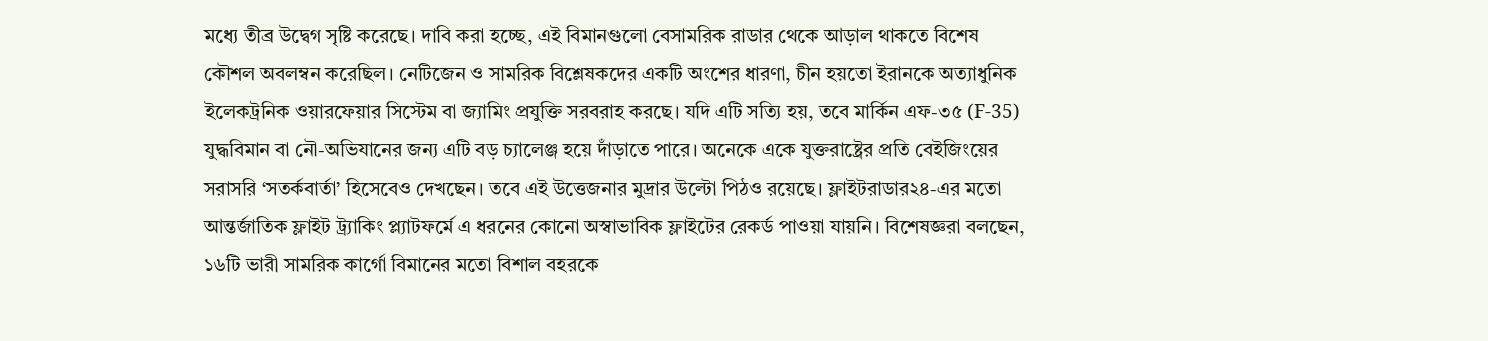মধ্যে তীব্র উদ্বেগ সৃষ্টি করেছে। দাবি করা হচ্ছে, এই বিমানগুলো বেসামরিক রাডার থেকে আড়াল থাকতে বিশেষ কৌশল অবলম্বন করেছিল। নেটিজেন ও সামরিক বিশ্লেষকদের একটি অংশের ধারণা, চীন হয়তো ইরানকে অত্যাধুনিক ইলেকট্রনিক ওয়ারফেয়ার সিস্টেম বা জ্যামিং প্রযুক্তি সরবরাহ করছে। যদি এটি সত্যি হয়, তবে মার্কিন এফ-৩৫ (F-35) যুদ্ধবিমান বা নৌ-অভিযানের জন্য এটি বড় চ্যালেঞ্জ হয়ে দাঁড়াতে পারে। অনেকে একে যুক্তরাষ্ট্রের প্রতি বেইজিংয়ের সরাসরি ‘সতর্কবার্তা’ হিসেবেও দেখছেন। তবে এই উত্তেজনার মুদ্রার উল্টো পিঠও রয়েছে। ফ্লাইটরাডার২৪-এর মতো আন্তর্জাতিক ফ্লাইট ট্র্যাকিং প্ল্যাটফর্মে এ ধরনের কোনো অস্বাভাবিক ফ্লাইটের রেকর্ড পাওয়া যায়নি। বিশেষজ্ঞরা বলছেন, ১৬টি ভারী সামরিক কার্গো বিমানের মতো বিশাল বহরকে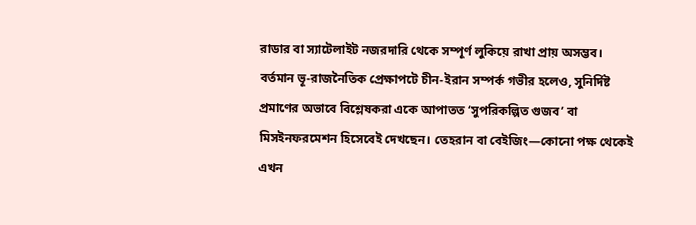রাডার বা স্যাটেলাইট নজরদারি থেকে সম্পূর্ণ লুকিয়ে রাখা প্রায় অসম্ভব।  বর্তমান ভূ-রাজনৈতিক প্রেক্ষাপটে চীন-ইরান সম্পর্ক গভীর হলেও, সুনির্দিষ্ট প্রমাণের অভাবে বিশ্লেষকরা একে আপাতত ‘সুপরিকল্পিত গুজব’ বা মিসইনফরমেশন হিসেবেই দেখছেন। তেহরান বা বেইজিং—কোনো পক্ষ থেকেই এখন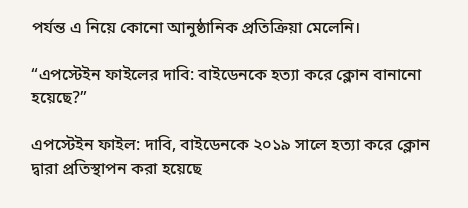পর্যন্ত এ নিয়ে কোনো আনুষ্ঠানিক প্রতিক্রিয়া মেলেনি।

“এপস্টেইন ফাইলের দাবি: বাইডেনকে হত্যা করে ক্লোন বানানো হয়েছে?”

এপস্টেইন ফাইল: দাবি, বাইডেনকে ২০১৯ সালে হত্যা করে ক্লোন দ্বারা প্রতিস্থাপন করা হয়েছে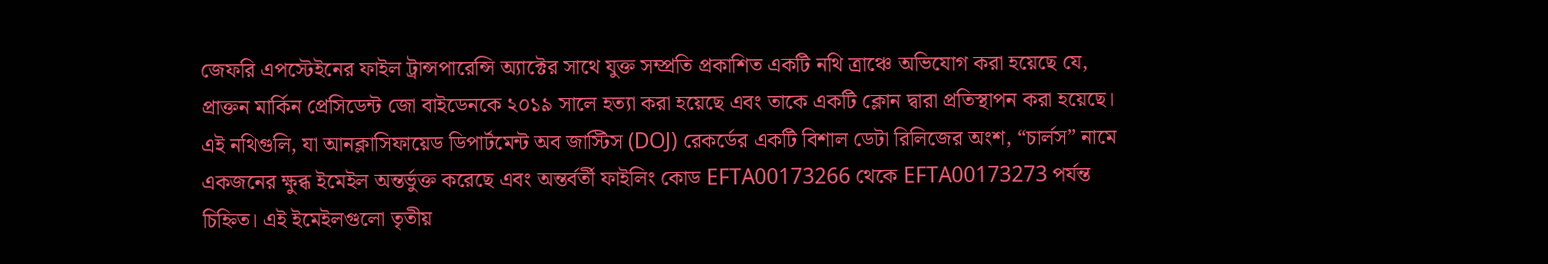জেফরি এপস্টেইনের ফাইল ট্রান্সপারেন্সি অ্যাক্টের সাথে যুক্ত সম্প্রতি প্রকাশিত একটি নথি ত্রাঞ্চে অভিযোগ করা হয়েছে যে, প্রাক্তন মার্কিন প্রেসিডেন্ট জো বাইডেনকে ২০১৯ সালে হত্যা করা হয়েছে এবং তাকে একটি ক্লোন দ্বারা প্রতিস্থাপন করা হয়েছে।   এই নথিগুলি, যা আনক্লাসিফায়েড ডিপার্টমেন্ট অব জাস্টিস (DOJ) রেকর্ডের একটি বিশাল ডেটা রিলিজের অংশ, “চার্লস” নামে একজনের ক্ষুব্ধ ইমেইল অন্তর্ভুক্ত করেছে এবং অন্তর্বর্তী ফাইলিং কোড EFTA00173266 থেকে EFTA00173273 পর্যন্ত চিহ্নিত। এই ইমেইলগুলো তৃতীয়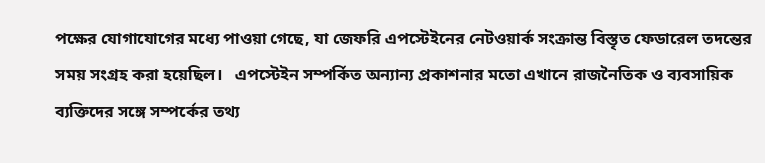পক্ষের যোগাযোগের মধ্যে পাওয়া গেছে, যা জেফরি এপস্টেইনের নেটওয়ার্ক সংক্রান্ত বিস্তৃত ফেডারেল তদন্তের সময় সংগ্রহ করা হয়েছিল।   এপস্টেইন সম্পর্কিত অন্যান্য প্রকাশনার মতো এখানে রাজনৈতিক ও ব্যবসায়িক ব্যক্তিদের সঙ্গে সম্পর্কের তথ্য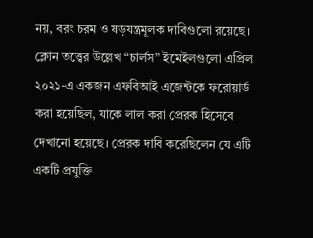নয়, বরং চরম ও ষড়যন্ত্রমূলক দাবিগুলো রয়েছে। ক্লোন তত্ত্বের উল্লেখ “চার্লস” ইমেইলগুলো এপ্রিল ২০২১-এ একজন এফবিআই এজেন্টকে ফরোয়ার্ড করা হয়েছিল, যাকে লাল করা প্রেরক হিসেবে দেখানো হয়েছে। প্রেরক দাবি করেছিলেন যে এটি একটি প্রযুক্তি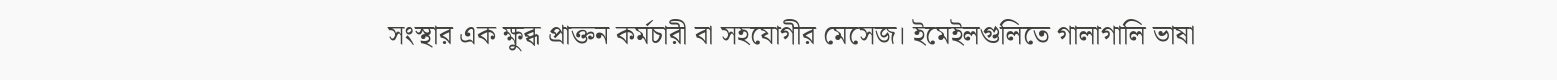সংস্থার এক ক্ষুব্ধ প্রাক্তন কর্মচারী বা সহযোগীর মেসেজ। ইমেইলগুলিতে গালাগালি ভাষা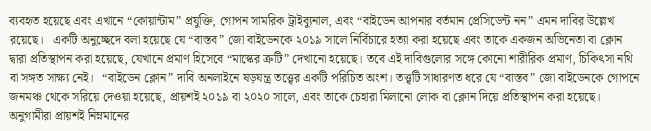ব্যবহৃত হয়েছে এবং এখানে “কোয়ান্টাম” প্রযুক্তি, গোপন সামরিক ট্রাইব্যুনাল, এবং “বাইডেন আপনার বর্তমান প্রেসিডেন্ট নন” এমন দাবির উল্লেখ রয়েছে।   একটি অনুচ্ছেদে বলা হয়েছে যে “বাস্তব” জো বাইডেনকে ২০১৯ সালে নির্বিচারে হত্যা করা হয়েছে এবং তাকে একজন অভিনেতা বা ক্লোন দ্বারা প্রতিস্থাপন করা হয়েছে, যেখানে প্রমাণ হিসেবে “মাস্কের ত্রুটি” দেখানো হয়েছে। তবে এই দাবিগুলোর সঙ্গে কোনো শারীরিক প্রমাণ, চিকিৎসা নথি বা সঙ্গত সাক্ষ্য নেই।   “বাইডেন ক্লোন” দাবি অনলাইনে ষড়যন্ত্র তত্ত্বের একটি পরিচিত অংশ। তত্ত্বটি সাধারণত ধরে যে “বাস্তব” জো বাইডেনকে গোপনে জনমঞ্চ থেকে সরিয়ে দেওয়া হয়েছে, প্রায়শই ২০১৯ বা ২০২০ সালে, এবং তাকে চেহারা মিলানো লোক বা ক্লোন দিয়ে প্রতিস্থাপন করা হয়েছে।   অনুগামীরা প্রায়শই নিম্নমানের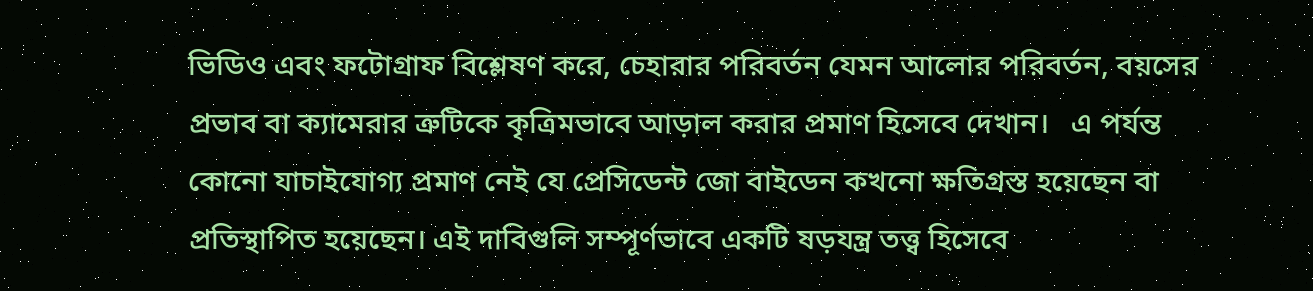ভিডিও এবং ফটোগ্রাফ বিশ্লেষণ করে, চেহারার পরিবর্তন যেমন আলোর পরিবর্তন, বয়সের প্রভাব বা ক্যামেরার ত্রুটিকে কৃত্রিমভাবে আড়াল করার প্রমাণ হিসেবে দেখান।   এ পর্যন্ত কোনো যাচাইযোগ্য প্রমাণ নেই যে প্রেসিডেন্ট জো বাইডেন কখনো ক্ষতিগ্রস্ত হয়েছেন বা প্রতিস্থাপিত হয়েছেন। এই দাবিগুলি সম্পূর্ণভাবে একটি ষড়যন্ত্র তত্ত্ব হিসেবে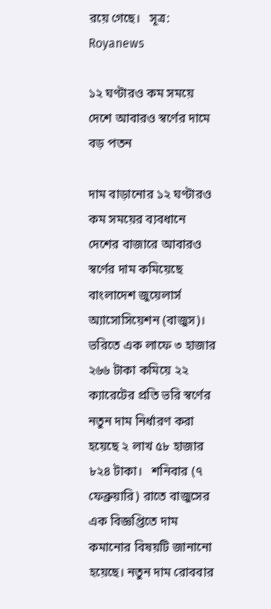রয়ে গেছে।   সূত্র: Royanews

১২ ঘণ্টারও কম সময়ে দেশে আবারও স্বর্ণের দামে বড় পতন

দাম বাড়ানোর ১২ ঘণ্টারও কম সময়ের ব্যবধানে দেশের বাজারে আবারও স্বর্ণের দাম কমিয়েছে বাংলাদেশ জুয়েলার্স অ্যাসোসিয়েশন (বাজুস)। ভরিতে এক লাফে ৩ হাজার ২৬৬ টাকা কমিয়ে ২২ ক্যারেটের প্রতি ভরি স্বর্ণের নতুন দাম নির্ধারণ করা হয়েছে ২ লাখ ৫৮ হাজার ৮২৪ টাকা।   শনিবার (৭ ফেব্রুয়ারি) রাতে বাজুসের এক বিজ্ঞপ্তিতে দাম কমানোর বিষয়টি জানানো হয়েছে। নতুন দাম রোববার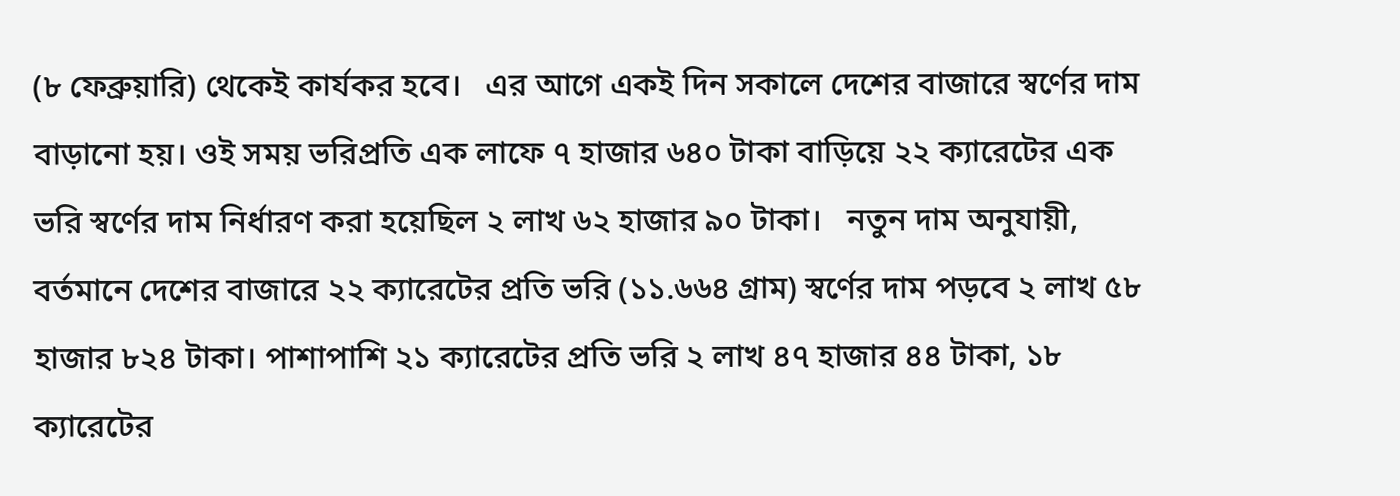(৮ ফেব্রুয়ারি) থেকেই কার্যকর হবে।   এর আগে একই দিন সকালে দেশের বাজারে স্বর্ণের দাম বাড়ানো হয়। ওই সময় ভরিপ্রতি এক লাফে ৭ হাজার ৬৪০ টাকা বাড়িয়ে ২২ ক্যারেটের এক ভরি স্বর্ণের দাম নির্ধারণ করা হয়েছিল ২ লাখ ৬২ হাজার ৯০ টাকা।   নতুন দাম অনুযায়ী, বর্তমানে দেশের বাজারে ২২ ক্যারেটের প্রতি ভরি (১১.৬৬৪ গ্রাম) স্বর্ণের দাম পড়বে ২ লাখ ৫৮ হাজার ৮২৪ টাকা। পাশাপাশি ২১ ক্যারেটের প্রতি ভরি ২ লাখ ৪৭ হাজার ৪৪ টাকা, ১৮ ক্যারেটের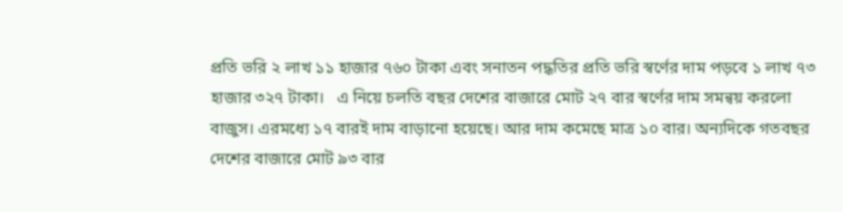প্রতি ভরি ২ লাখ ১১ হাজার ৭৬০ টাকা এবং সনাতন পদ্ধতির প্রতি ভরি স্বর্ণের দাম পড়বে ১ লাখ ৭৩ হাজার ৩২৭ টাকা।   এ নিয়ে চলতি বছর দেশের বাজারে মোট ২৭ বার স্বর্ণের দাম সমন্বয় করলো বাজুস। এরমধ্যে ১৭ বারই দাম বাড়ানো হয়েছে। আর দাম কমেছে মাত্র ১০ বার। অন্যদিকে গতবছর দেশের বাজারে মোট ৯৩ বার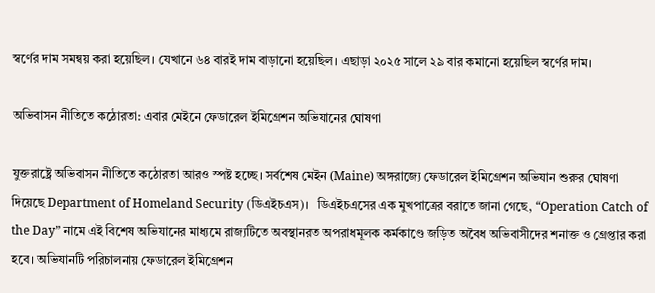স্বর্ণের দাম সমন্বয় করা হয়েছিল। যেখানে ৬৪ বারই দাম বাড়ানো হয়েছিল। এছাড়া ২০২৫ সালে ২৯ বার কমানো হয়েছিল স্বর্ণের দাম।

অভিবাসন নীতিতে কঠোরতা: এবার মেইনে ফেডারেল ইমিগ্রেশন অভিযানের ঘোষণা

যুক্তরাষ্ট্রে অভিবাসন নীতিতে কঠোরতা আরও স্পষ্ট হচ্ছে। সর্বশেষ মেইন (Maine) অঙ্গরাজ্যে ফেডারেল ইমিগ্রেশন অভিযান শুরুর ঘোষণা দিয়েছে Department of Homeland Security (ডিএইচএস)।   ডিএইচএসের এক মুখপাত্রের বরাতে জানা গেছে, “Operation Catch of the Day” নামে এই বিশেষ অভিযানের মাধ্যমে রাজ্যটিতে অবস্থানরত অপরাধমূলক কর্মকাণ্ডে জড়িত অবৈধ অভিবাসীদের শনাক্ত ও গ্রেপ্তার করা হবে। অভিযানটি পরিচালনায় ফেডারেল ইমিগ্রেশন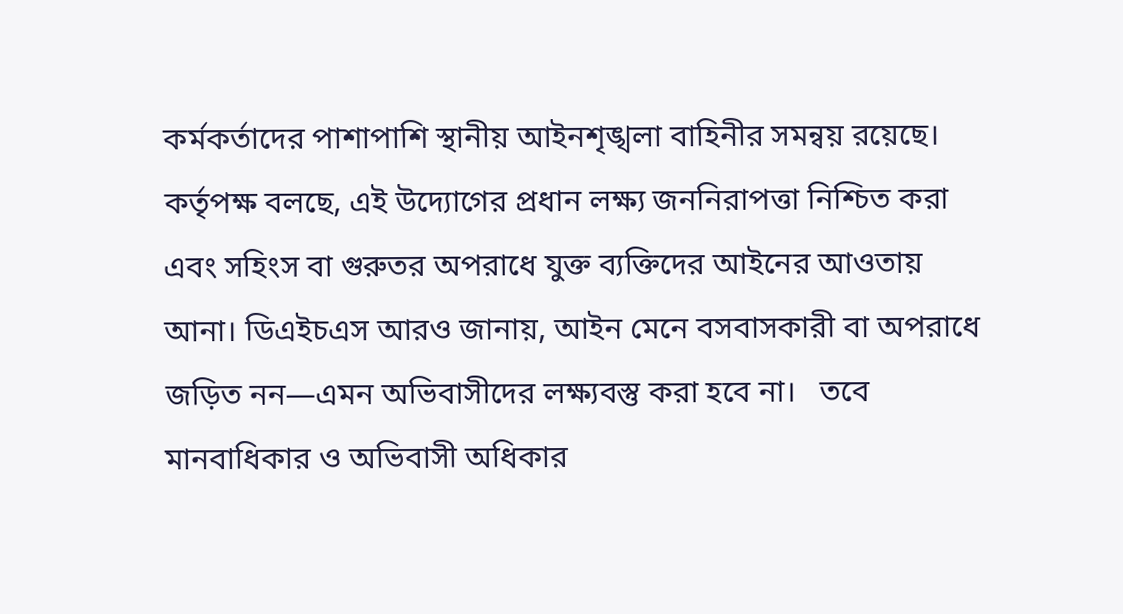কর্মকর্তাদের পাশাপাশি স্থানীয় আইনশৃঙ্খলা বাহিনীর সমন্বয় রয়েছে।   কর্তৃপক্ষ বলছে, এই উদ্যোগের প্রধান লক্ষ্য জননিরাপত্তা নিশ্চিত করা এবং সহিংস বা গুরুতর অপরাধে যুক্ত ব্যক্তিদের আইনের আওতায় আনা। ডিএইচএস আরও জানায়, আইন মেনে বসবাসকারী বা অপরাধে জড়িত নন—এমন অভিবাসীদের লক্ষ্যবস্তু করা হবে না।   তবে মানবাধিকার ও অভিবাসী অধিকার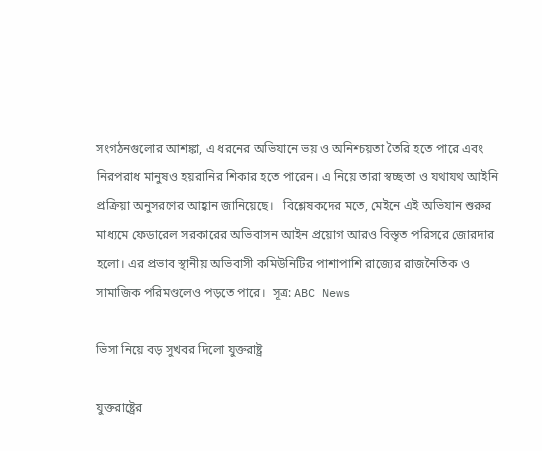সংগঠনগুলোর আশঙ্কা, এ ধরনের অভিযানে ভয় ও অনিশ্চয়তা তৈরি হতে পারে এবং নিরপরাধ মানুষও হয়রানির শিকার হতে পারেন। এ নিয়ে তারা স্বচ্ছতা ও যথাযথ আইনি প্রক্রিয়া অনুসরণের আহ্বান জানিয়েছে।   বিশ্লেষকদের মতে, মেইনে এই অভিযান শুরুর মাধ্যমে ফেডারেল সরকারের অভিবাসন আইন প্রয়োগ আরও বিস্তৃত পরিসরে জোরদার হলো। এর প্রভাব স্থানীয় অভিবাসী কমিউনিটির পাশাপাশি রাজ্যের রাজনৈতিক ও সামাজিক পরিমণ্ডলেও পড়তে পারে।  সূত্র: ABC News

ভিসা নিয়ে বড় সুখবর দিলো যুক্তরাষ্ট্র

যুক্তরাষ্ট্রের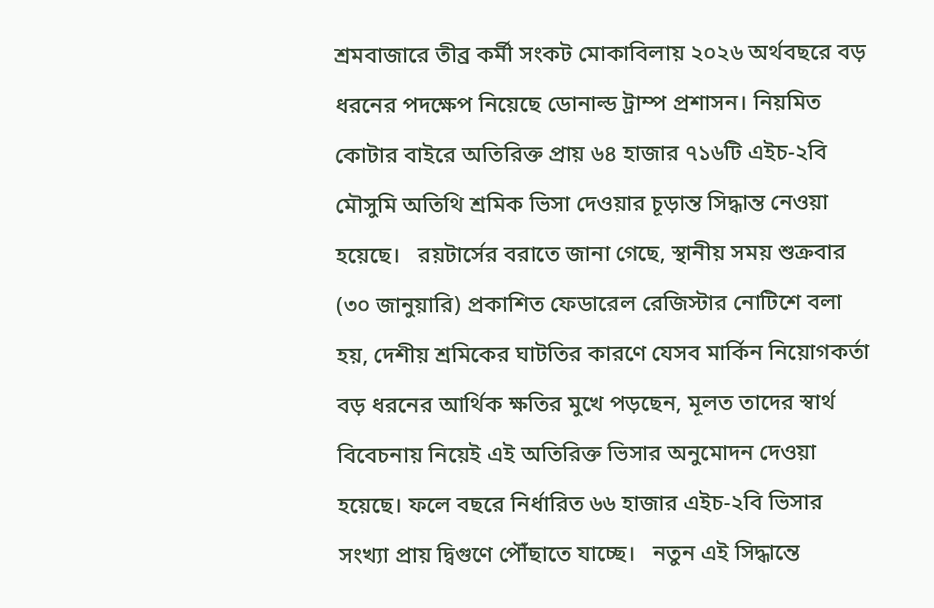শ্রমবাজারে তীব্র কর্মী সংকট মোকাবিলায় ২০২৬ অর্থবছরে বড় ধরনের পদক্ষেপ নিয়েছে ডোনাল্ড ট্রাম্প প্রশাসন। নিয়মিত কোটার বাইরে অতিরিক্ত প্রায় ৬৪ হাজার ৭১৬টি এইচ-২বি মৌসুমি অতিথি শ্রমিক ভিসা দেওয়ার চূড়ান্ত সিদ্ধান্ত নেওয়া হয়েছে।   রয়টার্সের বরাতে জানা গেছে, স্থানীয় সময় শুক্রবার (৩০ জানুয়ারি) প্রকাশিত ফেডারেল রেজিস্টার নোটিশে বলা হয়, দেশীয় শ্রমিকের ঘাটতির কারণে যেসব মার্কিন নিয়োগকর্তা বড় ধরনের আর্থিক ক্ষতির মুখে পড়ছেন, মূলত তাদের স্বার্থ বিবেচনায় নিয়েই এই অতিরিক্ত ভিসার অনুমোদন দেওয়া হয়েছে। ফলে বছরে নির্ধারিত ৬৬ হাজার এইচ-২বি ভিসার সংখ্যা প্রায় দ্বিগুণে পৌঁছাতে যাচ্ছে।   নতুন এই সিদ্ধান্তে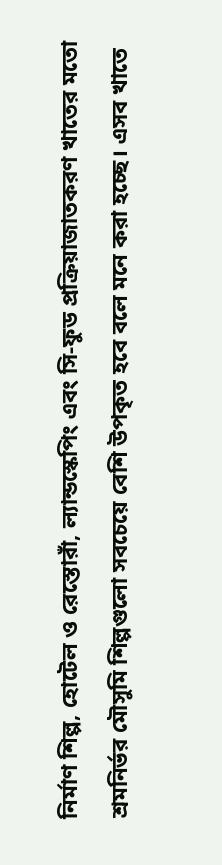নির্মাণ শিল্প, হোটেল ও রেস্তোরাঁ, ল্যান্ডস্কেপিং এবং সি-ফুড প্রক্রিয়াজাতকরণ খাতের মতো শ্রমনির্ভর মৌসুমি শিল্পগুলো সবচেয়ে বেশি উপকৃত হবে বলে মনে করা হচ্ছে। এসব খাতে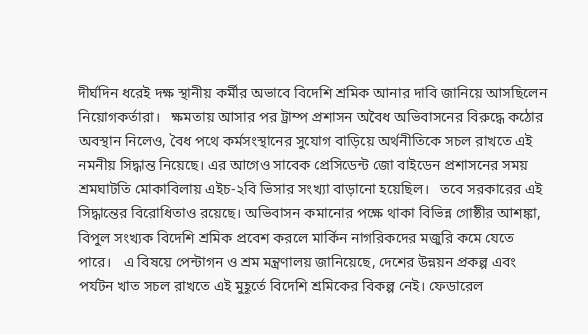দীর্ঘদিন ধরেই দক্ষ স্থানীয় কর্মীর অভাবে বিদেশি শ্রমিক আনার দাবি জানিয়ে আসছিলেন নিয়োগকর্তারা।   ক্ষমতায় আসার পর ট্রাম্প প্রশাসন অবৈধ অভিবাসনের বিরুদ্ধে কঠোর অবস্থান নিলেও, বৈধ পথে কর্মসংস্থানের সুযোগ বাড়িয়ে অর্থনীতিকে সচল রাখতে এই নমনীয় সিদ্ধান্ত নিয়েছে। এর আগেও সাবেক প্রেসিডেন্ট জো বাইডেন প্রশাসনের সময় শ্রমঘাটতি মোকাবিলায় এইচ-২বি ভিসার সংখ্যা বাড়ানো হয়েছিল।   তবে সরকারের এই সিদ্ধান্তের বিরোধিতাও রয়েছে। অভিবাসন কমানোর পক্ষে থাকা বিভিন্ন গোষ্ঠীর আশঙ্কা, বিপুল সংখ্যক বিদেশি শ্রমিক প্রবেশ করলে মার্কিন নাগরিকদের মজুরি কমে যেতে পারে।   এ বিষয়ে পেন্টাগন ও শ্রম মন্ত্রণালয় জানিয়েছে, দেশের উন্নয়ন প্রকল্প এবং পর্যটন খাত সচল রাখতে এই মুহূর্তে বিদেশি শ্রমিকের বিকল্প নেই। ফেডারেল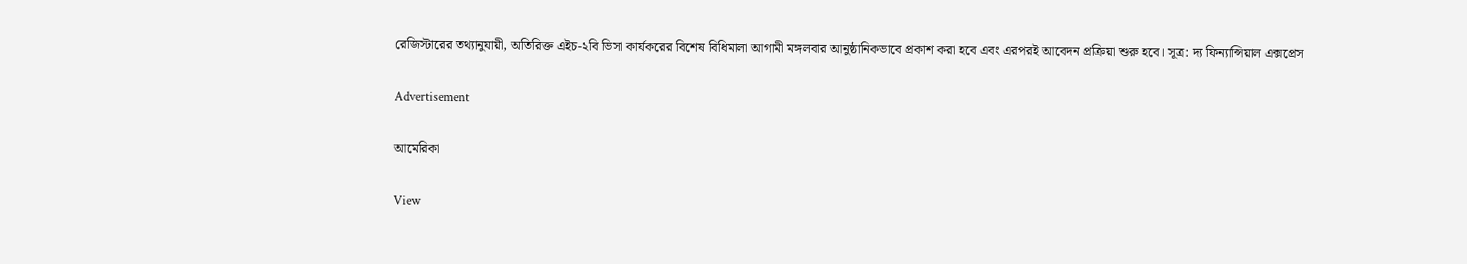রেজিস্টারের তথ্যানুযায়ী, অতিরিক্ত এইচ-২বি ভিসা কার্যকরের বিশেষ বিধিমালা আগামী মঙ্গলবার আনুষ্ঠানিকভাবে প্রকাশ করা হবে এবং এরপরই আবেদন প্রক্রিয়া শুরু হবে। সূত্র: দ্য ফিন্যান্সিয়াল এক্সপ্রেস

Advertisement

আমেরিকা

View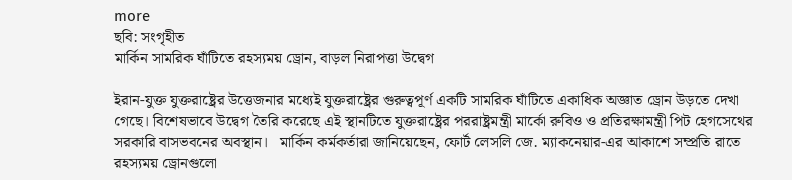more
ছবি: সংগৃহীত
মার্কিন সামরিক ঘাঁটিতে রহস্যময় ড্রোন, বাড়ল নিরাপত্তা উদ্বেগ

ইরান-যুক্ত যুক্তরাষ্ট্রের উত্তেজনার মধ্যেই যুক্তরাষ্ট্রের গুরুত্বপূর্ণ একটি সামরিক ঘাঁটিতে একাধিক অজ্ঞাত ড্রোন উড়তে দেখা গেছে। বিশেষভাবে উদ্বেগ তৈরি করেছে এই স্থানটিতে যুক্তরাষ্ট্রের পররাষ্ট্রমন্ত্রী মার্কো রুবিও ও প্রতিরক্ষামন্ত্রী পিট হেগসেথের সরকারি বাসভবনের অবস্থান।   মার্কিন কর্মকর্তারা জানিয়েছেন, ফোর্ট লেসলি জে. ম্যাকনেয়ার-এর আকাশে সম্প্রতি রাতে রহস্যময় ড্রোনগুলো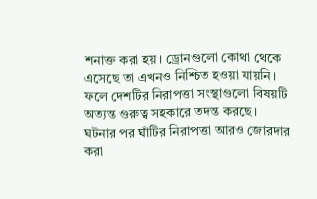শনাক্ত করা হয়। ড্রোনগুলো কোথা থেকে এসেছে তা এখনও নিশ্চিত হওয়া যায়নি। ফলে দেশটির নিরাপত্তা সংস্থাগুলো বিষয়টি অত্যন্ত গুরুত্ব সহকারে তদন্ত করছে।   ঘটনার পর ঘাঁটির নিরাপত্তা আরও জোরদার করা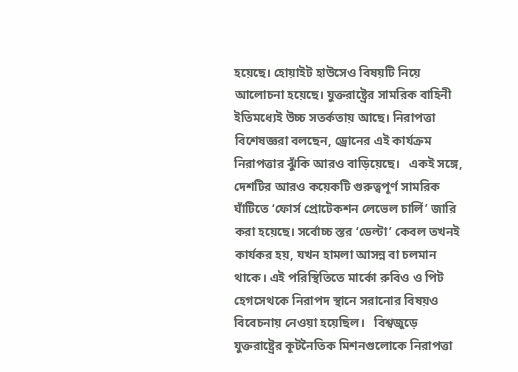হয়েছে। হোয়াইট হাউসেও বিষয়টি নিয়ে আলোচনা হয়েছে। যুক্তরাষ্ট্রের সামরিক বাহিনী ইতিমধ্যেই উচ্চ সতর্কতায় আছে। নিরাপত্তা বিশেষজ্ঞরা বলছেন, ড্রোনের এই কার্যক্রম নিরাপত্তার ঝুঁকি আরও বাড়িয়েছে।   একই সঙ্গে, দেশটির আরও কয়েকটি গুরুত্বপূর্ণ সামরিক ঘাঁটিতে ‘ফোর্স প্রোটেকশন লেভেল চার্লি’ জারি করা হয়েছে। সর্বোচ্চ স্তর ‘ডেল্টা’ কেবল তখনই কার্যকর হয়, যখন হামলা আসন্ন বা চলমান থাকে। এই পরিস্থিতিতে মার্কো রুবিও ও পিট হেগসেথকে নিরাপদ স্থানে সরানোর বিষয়ও বিবেচনায় নেওয়া হয়েছিল।   বিশ্বজুড়ে যুক্তরাষ্ট্রের কূটনৈতিক মিশনগুলোকে নিরাপত্তা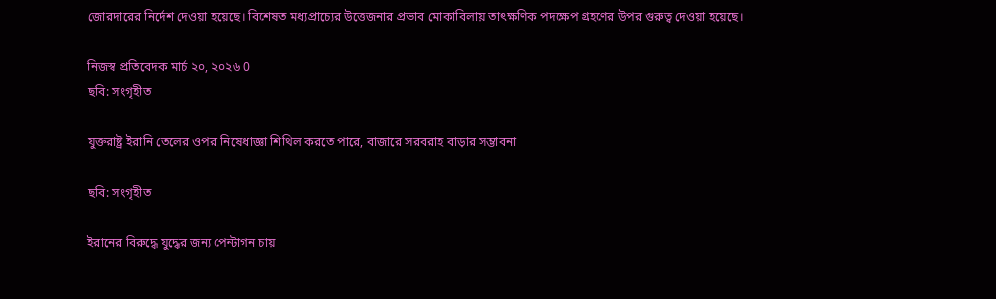জোরদারের নির্দেশ দেওয়া হয়েছে। বিশেষত মধ্যপ্রাচ্যের উত্তেজনার প্রভাব মোকাবিলায় তাৎক্ষণিক পদক্ষেপ গ্রহণের উপর গুরুত্ব দেওয়া হয়েছে।

নিজস্ব প্রতিবেদক মার্চ ২০, ২০২৬ 0
ছবি: সংগৃহীত

যুক্তরাষ্ট্র ইরানি তেলের ওপর নিষেধাজ্ঞা শিথিল করতে পারে, বাজারে সরবরাহ বাড়ার সম্ভাবনা

ছবি: সংগৃহীত

ইরানের বিরুদ্ধে যুদ্ধের জন্য পেন্টাগন চায়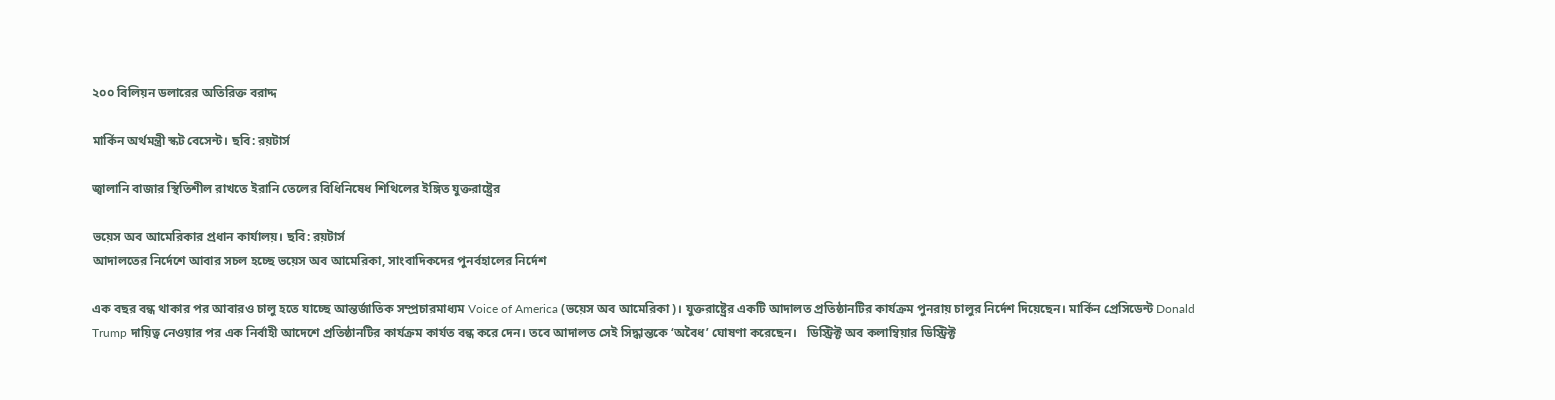২০০ বিলিয়ন ডলারের অতিরিক্ত বরাদ্দ

মার্কিন অর্থমন্ত্রী স্কট বেসেন্ট। ছবি: রয়টার্স

জ্বালানি বাজার স্থিতিশীল রাখতে ইরানি তেলের বিধিনিষেধ শিথিলের ইঙ্গিত যুক্তরাষ্ট্রের

ভয়েস অব আমেরিকার প্রধান কার্যালয়। ছবি: রয়টার্স
আদালতের নির্দেশে আবার সচল হচ্ছে ভয়েস অব আমেরিকা, সাংবাদিকদের পুনর্বহালের নির্দেশ

এক বছর বন্ধ থাকার পর আবারও চালু হতে যাচ্ছে আন্তর্জাতিক সম্প্রচারমাধ্যম Voice of America (ভয়েস অব আমেরিকা)। যুক্তরাষ্ট্রের একটি আদালত প্রতিষ্ঠানটির কার্যক্রম পুনরায় চালুর নির্দেশ দিয়েছেন। মার্কিন প্রেসিডেন্ট Donald Trump দায়িত্ব নেওয়ার পর এক নির্বাহী আদেশে প্রতিষ্ঠানটির কার্যক্রম কার্যত বন্ধ করে দেন। তবে আদালত সেই সিদ্ধান্তকে ‘অবৈধ’ ঘোষণা করেছেন।   ডিস্ট্রিক্ট অব কলাম্বিয়ার ডিস্ট্রিক্ট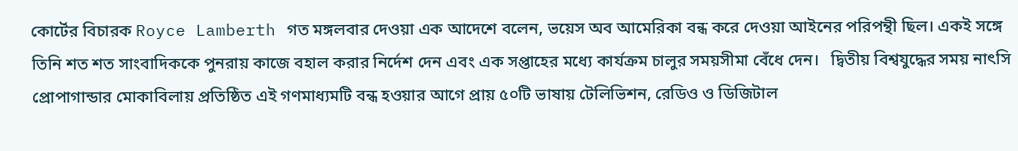কোর্টের বিচারক Royce Lamberth গত মঙ্গলবার দেওয়া এক আদেশে বলেন, ভয়েস অব আমেরিকা বন্ধ করে দেওয়া আইনের পরিপন্থী ছিল। একই সঙ্গে তিনি শত শত সাংবাদিককে পুনরায় কাজে বহাল করার নির্দেশ দেন এবং এক সপ্তাহের মধ্যে কার্যক্রম চালুর সময়সীমা বেঁধে দেন।   দ্বিতীয় বিশ্বযুদ্ধের সময় নাৎসি প্রোপাগান্ডার মোকাবিলায় প্রতিষ্ঠিত এই গণমাধ্যমটি বন্ধ হওয়ার আগে প্রায় ৫০টি ভাষায় টেলিভিশন, রেডিও ও ডিজিটাল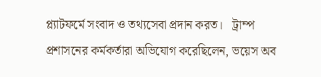প্ল্যাটফর্মে সংবাদ ও তথ্যসেবা প্রদান করত।   ট্রাম্প প্রশাসনের কর্মকর্তারা অভিযোগ করেছিলেন, ভয়েস অব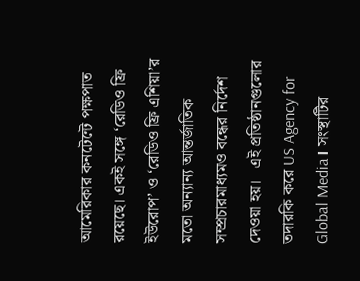আমেরিকার কনটেন্টে পক্ষপাত রয়েছে। একই সঙ্গে ‘রেডিও ফ্রি ইউরোপ’ ও ‘রেডিও ফ্রি এশিয়া’র মতো অন্যান্য আন্তর্জাতিক সম্প্রচারমাধ্যমও বন্ধের নির্দেশ দেওয়া হয়।   এই প্রতিষ্ঠানগুলোর তদারকি করে US Agency for Global Media। সংস্থাটির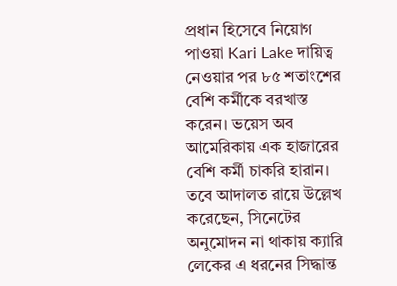প্রধান হিসেবে নিয়োগ পাওয়া Kari Lake দায়িত্ব নেওয়ার পর ৮৫ শতাংশের বেশি কর্মীকে বরখাস্ত করেন। ভয়েস অব আমেরিকায় এক হাজারের বেশি কর্মী চাকরি হারান।   তবে আদালত রায়ে উল্লেখ করেছেন, সিনেটের অনুমোদন না থাকায় ক্যারি লেকের এ ধরনের সিদ্ধান্ত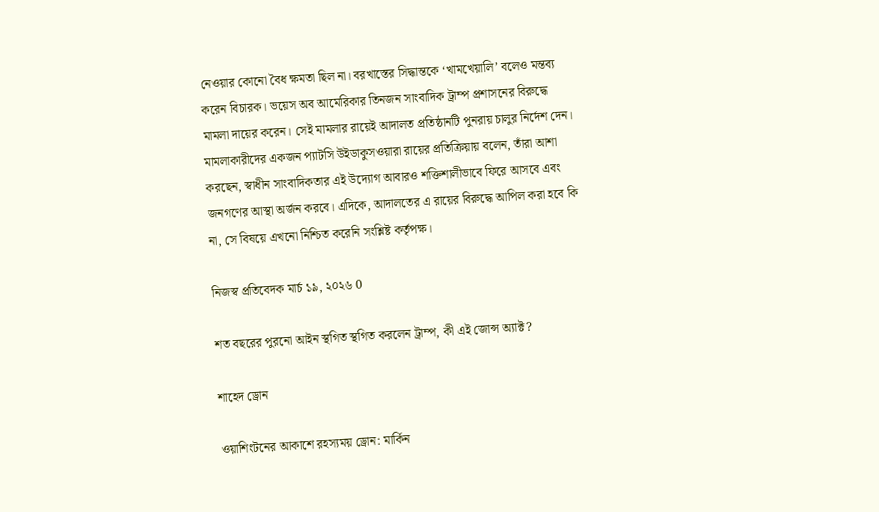নেওয়ার কোনো বৈধ ক্ষমতা ছিল না। বরখাস্তের সিদ্ধান্তকে ‘খামখেয়ালি’ বলেও মন্তব্য করেন বিচারক। ভয়েস অব আমেরিকার তিনজন সাংবাদিক ট্রাম্প প্রশাসনের বিরুদ্ধে মামলা দায়ের করেন। সেই মামলার রায়েই আদালত প্রতিষ্ঠানটি পুনরায় চালুর নির্দেশ দেন।   মামলাকারীদের একজন প্যাটসি উইডাকুসওয়ারা রায়ের প্রতিক্রিয়ায় বলেন, তাঁরা আশা করছেন, স্বাধীন সাংবাদিকতার এই উদ্যোগ আবারও শক্তিশালীভাবে ফিরে আসবে এবং জনগণের আস্থা অর্জন করবে। এদিকে, আদালতের এ রায়ের বিরুদ্ধে আপিল করা হবে কি না, সে বিষয়ে এখনো নিশ্চিত করেনি সংশ্লিষ্ট কর্তৃপক্ষ।

নিজস্ব প্রতিবেদক মার্চ ১৯, ২০২৬ 0

শত বছরের পুরনো আইন স্থগিত স্থগিত করলেন ট্রাম্প, কী এই জোন্স অ্যাক্ট?

শাহেদ ড্রোন

ওয়াশিংটনের আকাশে রহস্যময় ড্রোন: মার্কিন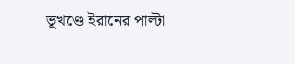ভূখণ্ডে ইরানের পাল্টা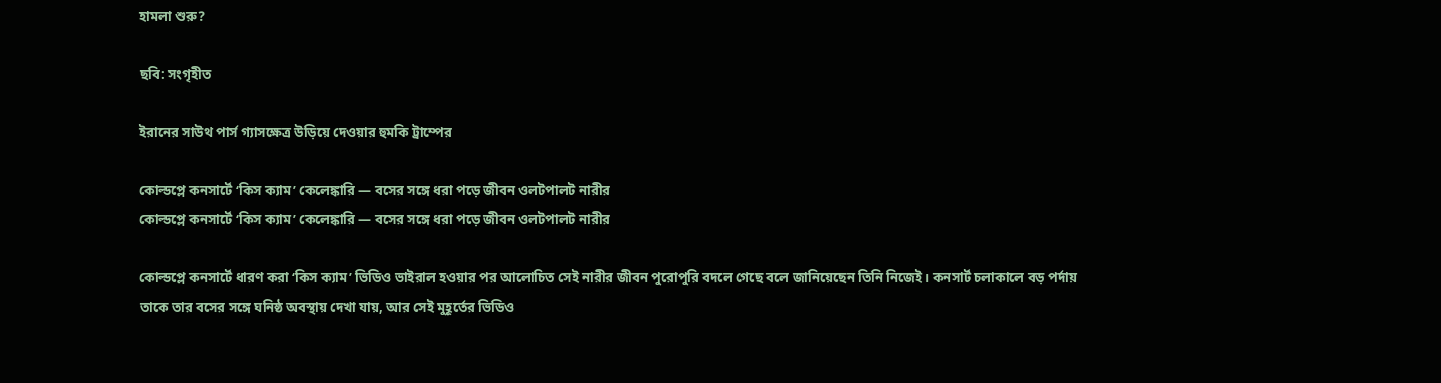হামলা শুরু?

ছবি: সংগৃহীত

ইরানের সাউথ পার্স গ্যাসক্ষেত্র উড়িয়ে দেওয়ার হুমকি ট্রাম্পের

কোল্ডপ্লে কনসার্টে ‘কিস ক্যাম’ কেলেঙ্কারি — বসের সঙ্গে ধরা পড়ে জীবন ওলটপালট নারীর
কোল্ডপ্লে কনসার্টে ‘কিস ক্যাম’ কেলেঙ্কারি — বসের সঙ্গে ধরা পড়ে জীবন ওলটপালট নারীর

কোল্ডপ্লে কনসার্টে ধারণ করা ‘কিস ক্যাম’ ভিডিও ভাইরাল হওয়ার পর আলোচিত সেই নারীর জীবন পুরোপুরি বদলে গেছে বলে জানিয়েছেন তিনি নিজেই। কনসার্ট চলাকালে বড় পর্দায় তাকে তার বসের সঙ্গে ঘনিষ্ঠ অবস্থায় দেখা যায়, আর সেই মুহূর্তের ভিডিও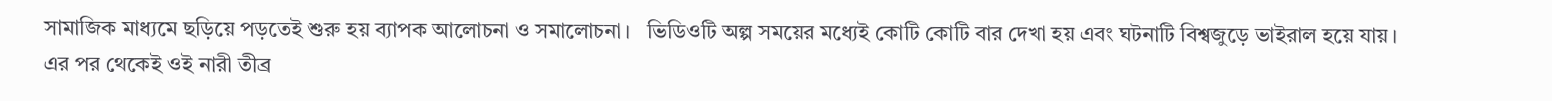সামাজিক মাধ্যমে ছড়িয়ে পড়তেই শুরু হয় ব্যাপক আলোচনা ও সমালোচনা।   ভিডিওটি অল্প সময়ের মধ্যেই কোটি কোটি বার দেখা হয় এবং ঘটনাটি বিশ্বজুড়ে ভাইরাল হয়ে যায়। এর পর থেকেই ওই নারী তীব্র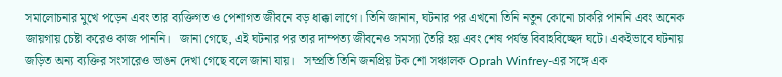সমালোচনার মুখে পড়েন এবং তার ব্যক্তিগত ও পেশাগত জীবনে বড় ধাক্কা লাগে। তিনি জানান, ঘটনার পর এখনো তিনি নতুন কোনো চাকরি পাননি এবং অনেক জায়গায় চেষ্টা করেও কাজ পাননি।   জানা গেছে, এই ঘটনার পর তার দাম্পত্য জীবনেও সমস্যা তৈরি হয় এবং শেষ পর্যন্ত বিবাহবিচ্ছেদ ঘটে। একইভাবে ঘটনায় জড়িত অন্য ব্যক্তির সংসারেও ভাঙন দেখা গেছে বলে জানা যায়।   সম্প্রতি তিনি জনপ্রিয় টক শো সঞ্চালক Oprah Winfrey-এর সঙ্গে এক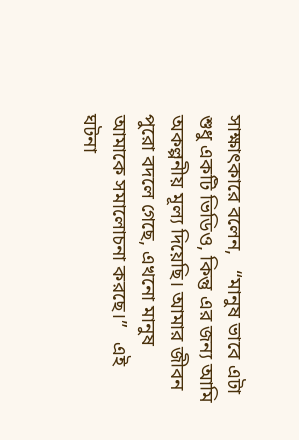সাক্ষাৎকারে বলেন,   “মানুষ ভাবে এটা শুধু একটি ভিডিও, কিন্তু এর জন্য আমি অকল্পনীয় মূল্য দিয়েছি। আমার জীবন পুরো বদলে গেছে, এখনো মানুষ আমাকে সমালোচনা করছে।”   এই ঘটনা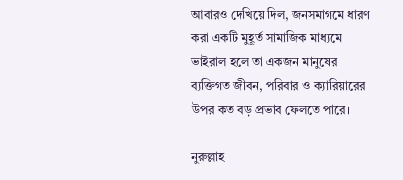আবারও দেখিয়ে দিল, জনসমাগমে ধারণ করা একটি মুহূর্ত সামাজিক মাধ্যমে ভাইরাল হলে তা একজন মানুষের ব্যক্তিগত জীবন, পরিবার ও ক্যারিয়ারের উপর কত বড় প্রভাব ফেলতে পারে।

নুরুল্লাহ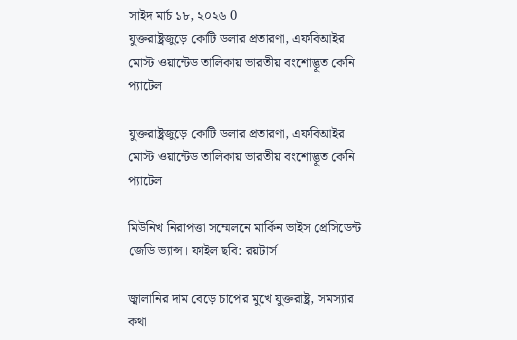সাইদ মার্চ ১৮, ২০২৬ 0
যুক্তরাষ্ট্রজুড়ে কোটি ডলার প্রতারণা, এফবিআইর মোস্ট ওয়ান্টেড তালিকায় ভারতীয় বংশোদ্ভূত কেনি প্যাটেল

যুক্তরাষ্ট্রজুড়ে কোটি ডলার প্রতারণা, এফবিআইর মোস্ট ওয়ান্টেড তালিকায় ভারতীয় বংশোদ্ভূত কেনি প্যাটেল

মিউনিখ নিরাপত্তা সম্মেলনে মার্কিন ভাইস প্রেসিডেন্ট জেডি ভ্যান্স। ফাইল ছবি: রয়টার্স

জ্বালানির দাম বেড়ে চাপের মুখে যুক্তরাষ্ট্র, সমস্যার কথা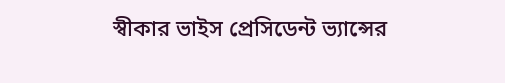স্বীকার ভাইস প্রেসিডেন্ট ভ্যান্সের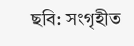ছবি: সংগৃহীত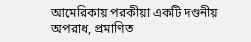আমেরিকায় পরকীয়া একটি দণ্ডনীয় অপরাধ, প্রমাণিত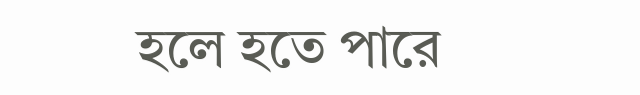হলে হতে পারে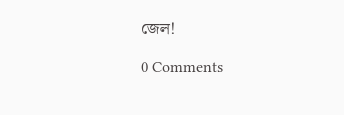জেল!

0 Comments